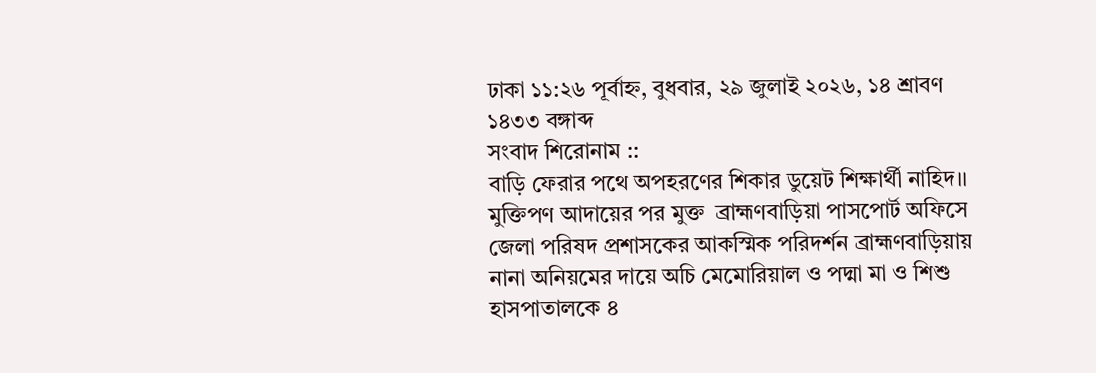ঢাকা ১১:২৬ পূর্বাহ্ন, বুধবার, ২৯ জুলাই ২০২৬, ১৪ শ্রাবণ ১৪৩৩ বঙ্গাব্দ
সংবাদ শিরোনাম ::
বাড়ি ফেরার পথে অপহরণের শিকার ডুয়েট শিক্ষার্থী নাহিদ।। মুক্তিপণ আদায়ের পর মুক্ত  ব্রাহ্মণবাড়িয়া পাসপোর্ট অফিসে জেলা পরিষদ প্রশাসকের আকস্মিক পরিদর্শন ব্রাহ্মণবাড়িয়ায় নানা অনিয়মের দায়ে অচি মেমোরিয়াল ও পদ্মা মা ও শিশু হাসপাতালকে ৪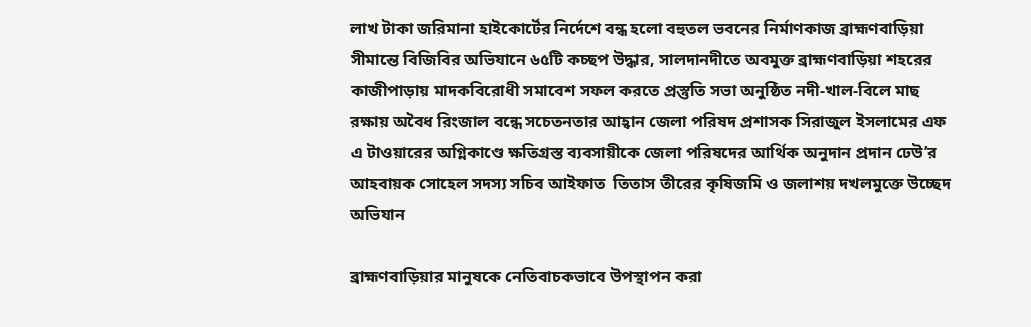লাখ টাকা জরিমানা হাইকোর্টের নির্দেশে বন্ধ হলো বহুতল ভবনের নির্মাণকাজ ব্রাহ্মণবাড়িয়া সীমান্তে বিজিবির অভিযানে ৬৫টি কচ্ছপ উদ্ধার, সালদানদীতে অবমুক্ত ব্রাহ্মণবাড়িয়া শহরের কাজীপাড়ায় মাদকবিরোধী সমাবেশ সফল করতে প্রস্তুতি সভা অনুষ্ঠিত নদী-খাল-বিলে মাছ রক্ষায় অবৈধ রিংজাল বন্ধে সচেতনতার আহ্বান জেলা পরিষদ প্রশাসক সিরাজুল ইসলামের এফ এ টাওয়ারের অগ্নিকাণ্ডে ক্ষতিগ্রস্ত ব্যবসায়ীকে জেলা পরিষদের আর্থিক অনুদান প্রদান ঢেউ’র আহবায়ক সোহেল সদস্য সচিব আইফাত  তিতাস তীরের কৃষিজমি ও জলাশয় দখলমুক্তে উচ্ছেদ অভিযান

ব্রাহ্মণবাড়িয়ার মানুষকে নেতিবাচকভাবে উপস্থাপন করা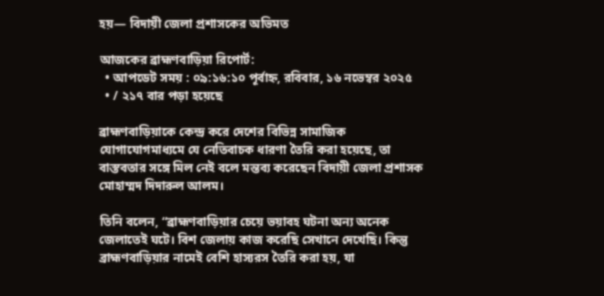হয়— বিদায়ী জেলা প্রশাসকের অভিমত

আজকের ব্রাহ্মণবাড়িয়া রিপোর্ট:
  • আপডেট সময় : ০৯:১৬:১০ পূর্বাহ্ন, রবিবার, ১৬ নভেম্বর ২০২৫
  • / ২১৭ বার পড়া হয়েছে

ব্রাহ্মণবাড়িয়াকে কেন্দ্র করে দেশের বিভিন্ন সামাজিক যোগাযোগমাধ্যমে যে নেতিবাচক ধারণা তৈরি করা হয়েছে, তা বাস্তবতার সঙ্গে মিল নেই বলে মন্তব্য করেছেন বিদায়ী জেলা প্রশাসক মোহাম্মদ দিদারুল আলম।

তিনি বলেন, “ব্রাহ্মণবাড়িয়ার চেয়ে ভয়াবহ ঘটনা অন্য অনেক জেলাতেই ঘটে। বিশ জেলায় কাজ করেছি সেখানে দেখেছি। কিন্তু ব্রাহ্মণবাড়িয়ার নামেই বেশি হাস্যরস তৈরি করা হয়, যা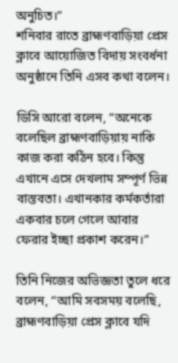অনুচিত।”
শনিবার রাতে ব্রাহ্মণবাড়িয়া প্রেস ক্লাবে আয়োজিত বিদায় সংবর্ধনা অনুষ্ঠানে তিনি এসব কথা বলেন।

ডিসি আরো বলেন, “অনেকে বলেছিল ব্রাহ্মণবাড়িয়ায় নাকি কাজ করা কঠিন হবে। কিন্তু এখানে এসে দেখলাম সম্পূর্ণ ভিন্ন বাস্তবতা। এখানকার কর্মকর্তারা একবার চলে গেলে আবার ফেরার ইচ্ছা প্রকাশ করেন।”

তিনি নিজের অভিজ্ঞতা তুলে ধরে বলেন, “আমি সবসময় বলেছি, ব্রাহ্মণবাড়িয়া প্রেস ক্লাবে যদি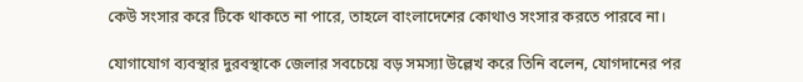কেউ সংসার করে টিকে থাকতে না পারে, তাহলে বাংলাদেশের কোথাও সংসার করতে পারবে না।

যোগাযোগ ব্যবস্থার দুরবস্থাকে জেলার সবচেয়ে বড় সমস্যা উল্লেখ করে তিনি বলেন, যোগদানের পর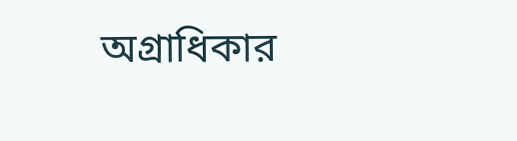অগ্রাধিকার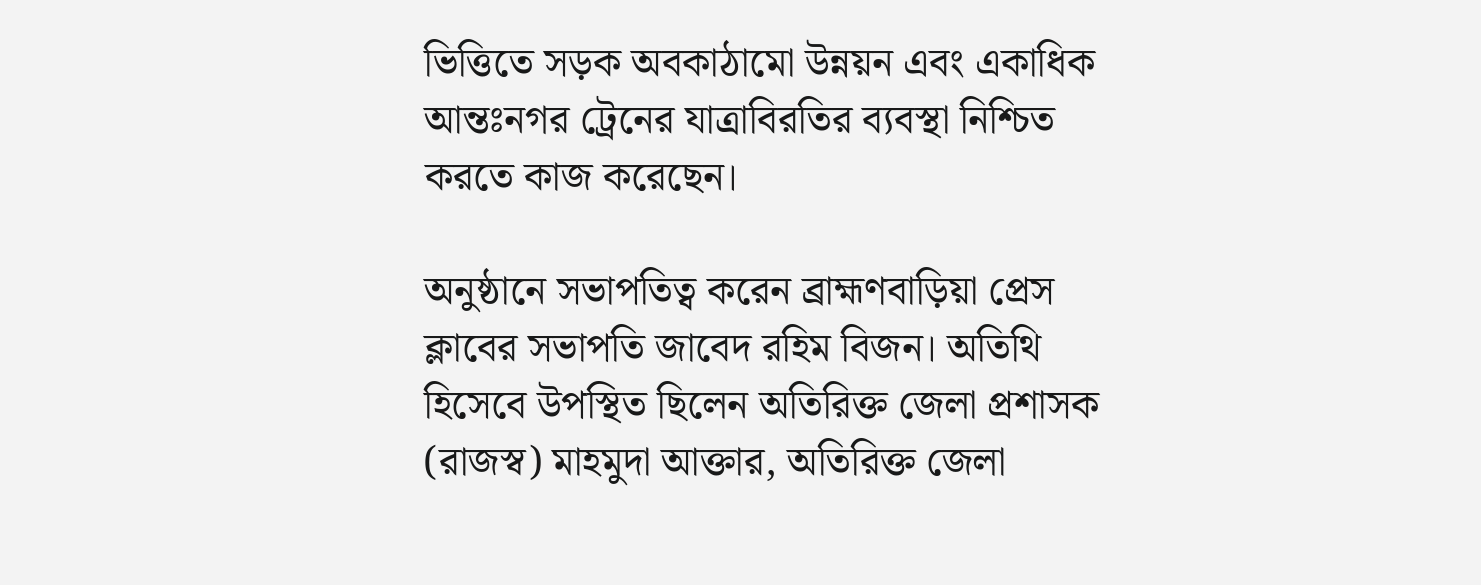ভিত্তিতে সড়ক অবকাঠামো উন্নয়ন এবং একাধিক আন্তঃনগর ট্রেনের যাত্রাবিরতির ব্যবস্থা নিশ্চিত করতে কাজ করেছেন।

অনুষ্ঠানে সভাপতিত্ব করেন ব্রাহ্মণবাড়িয়া প্রেস ক্লাবের সভাপতি জাবেদ রহিম বিজন। অতিথি হিসেবে উপস্থিত ছিলেন অতিরিক্ত জেলা প্রশাসক (রাজস্ব) মাহমুদা আক্তার, অতিরিক্ত জেলা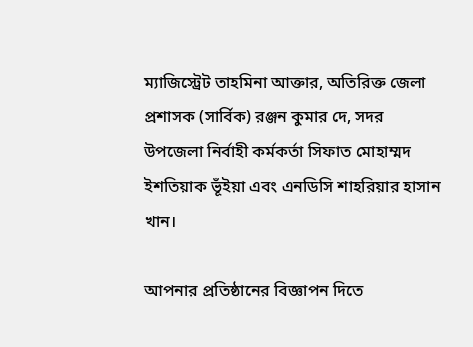ম্যাজিস্ট্রেট তাহমিনা আক্তার, অতিরিক্ত জেলা প্রশাসক (সার্বিক) রঞ্জন কুমার দে, সদর উপজেলা নির্বাহী কর্মকর্তা সিফাত মোহাম্মদ ইশতিয়াক ভূঁইয়া এবং এনডিসি শাহরিয়ার হাসান খান।

আপনার প্রতিষ্ঠানের বিজ্ঞাপন দিতে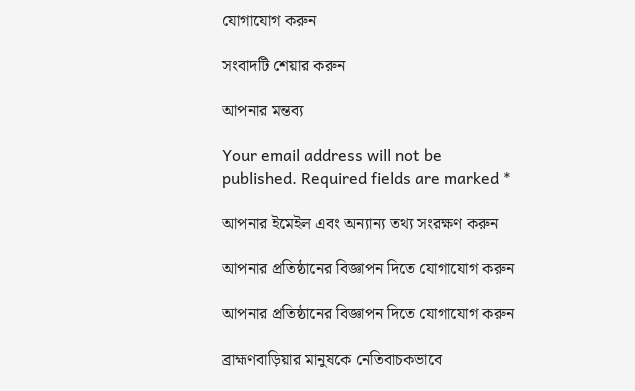যোগাযোগ করুন

সংবাদটি শেয়ার করুন

আপনার মন্তব্য

Your email address will not be published. Required fields are marked *

আপনার ইমেইল এবং অন্যান্য তথ্য সংরক্ষণ করুন

আপনার প্রতিষ্ঠানের বিজ্ঞাপন দিতে যোগাযোগ করুন

আপনার প্রতিষ্ঠানের বিজ্ঞাপন দিতে যোগাযোগ করুন

ব্রাহ্মণবাড়িয়ার মানুষকে নেতিবাচকভাবে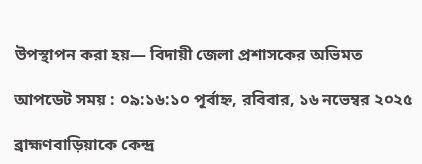উপস্থাপন করা হয়— বিদায়ী জেলা প্রশাসকের অভিমত

আপডেট সময় : ০৯:১৬:১০ পূর্বাহ্ন, রবিবার, ১৬ নভেম্বর ২০২৫

ব্রাহ্মণবাড়িয়াকে কেন্দ্র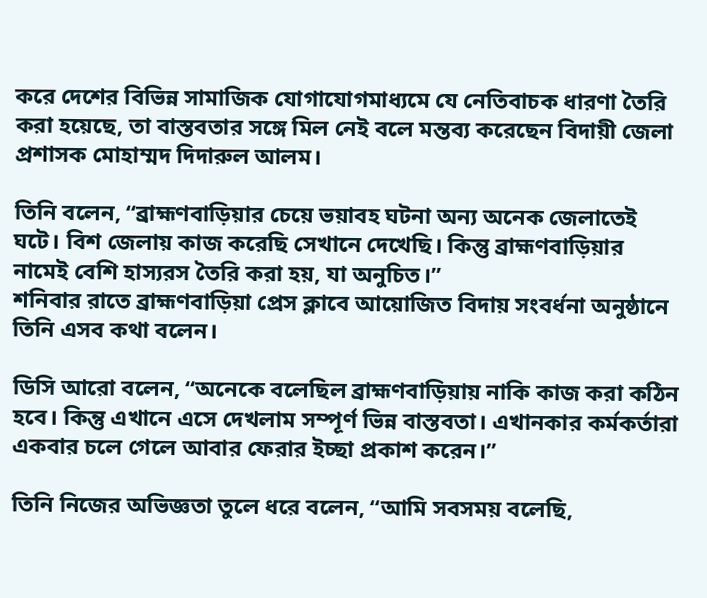করে দেশের বিভিন্ন সামাজিক যোগাযোগমাধ্যমে যে নেতিবাচক ধারণা তৈরি করা হয়েছে, তা বাস্তবতার সঙ্গে মিল নেই বলে মন্তব্য করেছেন বিদায়ী জেলা প্রশাসক মোহাম্মদ দিদারুল আলম।

তিনি বলেন, “ব্রাহ্মণবাড়িয়ার চেয়ে ভয়াবহ ঘটনা অন্য অনেক জেলাতেই ঘটে। বিশ জেলায় কাজ করেছি সেখানে দেখেছি। কিন্তু ব্রাহ্মণবাড়িয়ার নামেই বেশি হাস্যরস তৈরি করা হয়, যা অনুচিত।”
শনিবার রাতে ব্রাহ্মণবাড়িয়া প্রেস ক্লাবে আয়োজিত বিদায় সংবর্ধনা অনুষ্ঠানে তিনি এসব কথা বলেন।

ডিসি আরো বলেন, “অনেকে বলেছিল ব্রাহ্মণবাড়িয়ায় নাকি কাজ করা কঠিন হবে। কিন্তু এখানে এসে দেখলাম সম্পূর্ণ ভিন্ন বাস্তবতা। এখানকার কর্মকর্তারা একবার চলে গেলে আবার ফেরার ইচ্ছা প্রকাশ করেন।”

তিনি নিজের অভিজ্ঞতা তুলে ধরে বলেন, “আমি সবসময় বলেছি,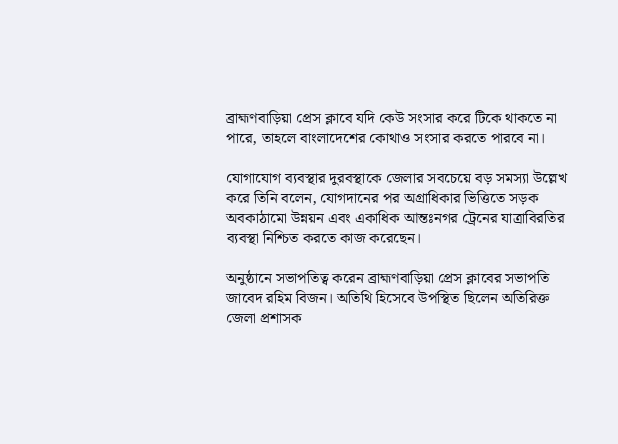ব্রাহ্মণবাড়িয়া প্রেস ক্লাবে যদি কেউ সংসার করে টিকে থাকতে না পারে, তাহলে বাংলাদেশের কোথাও সংসার করতে পারবে না।

যোগাযোগ ব্যবস্থার দুরবস্থাকে জেলার সবচেয়ে বড় সমস্যা উল্লেখ করে তিনি বলেন, যোগদানের পর অগ্রাধিকার ভিত্তিতে সড়ক অবকাঠামো উন্নয়ন এবং একাধিক আন্তঃনগর ট্রেনের যাত্রাবিরতির ব্যবস্থা নিশ্চিত করতে কাজ করেছেন।

অনুষ্ঠানে সভাপতিত্ব করেন ব্রাহ্মণবাড়িয়া প্রেস ক্লাবের সভাপতি জাবেদ রহিম বিজন। অতিথি হিসেবে উপস্থিত ছিলেন অতিরিক্ত জেলা প্রশাসক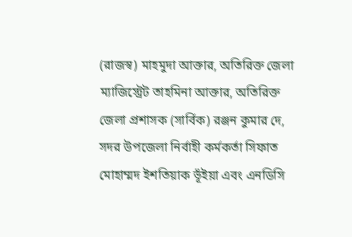(রাজস্ব) মাহমুদা আক্তার, অতিরিক্ত জেলা ম্যাজিস্ট্রেট তাহমিনা আক্তার, অতিরিক্ত জেলা প্রশাসক (সার্বিক) রঞ্জন কুমার দে, সদর উপজেলা নির্বাহী কর্মকর্তা সিফাত মোহাম্মদ ইশতিয়াক ভূঁইয়া এবং এনডিসি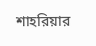শাহরিয়ার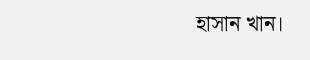হাসান খান।